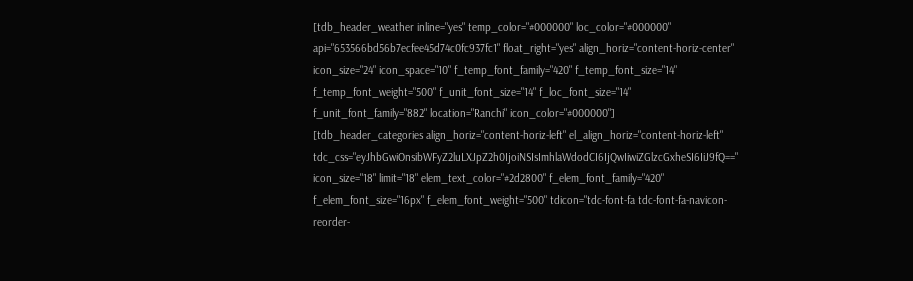[tdb_header_weather inline="yes" temp_color="#000000" loc_color="#000000" api="653566bd56b7ecfee45d74c0fc937fc1" float_right="yes" align_horiz="content-horiz-center" icon_size="24" icon_space="10" f_temp_font_family="420" f_temp_font_size="14" f_temp_font_weight="500" f_unit_font_size="14" f_loc_font_size="14" f_unit_font_family="882" location="Ranchi" icon_color="#000000"]
[tdb_header_categories align_horiz="content-horiz-left" el_align_horiz="content-horiz-left" tdc_css="eyJhbGwiOnsibWFyZ2luLXJpZ2h0IjoiNSIsImhlaWdodCI6IjQwIiwiZGlzcGxheSI6IiJ9fQ==" icon_size="18" limit="18" elem_text_color="#2d2800" f_elem_font_family="420" f_elem_font_size="16px" f_elem_font_weight="500" tdicon="tdc-font-fa tdc-font-fa-navicon-reorder-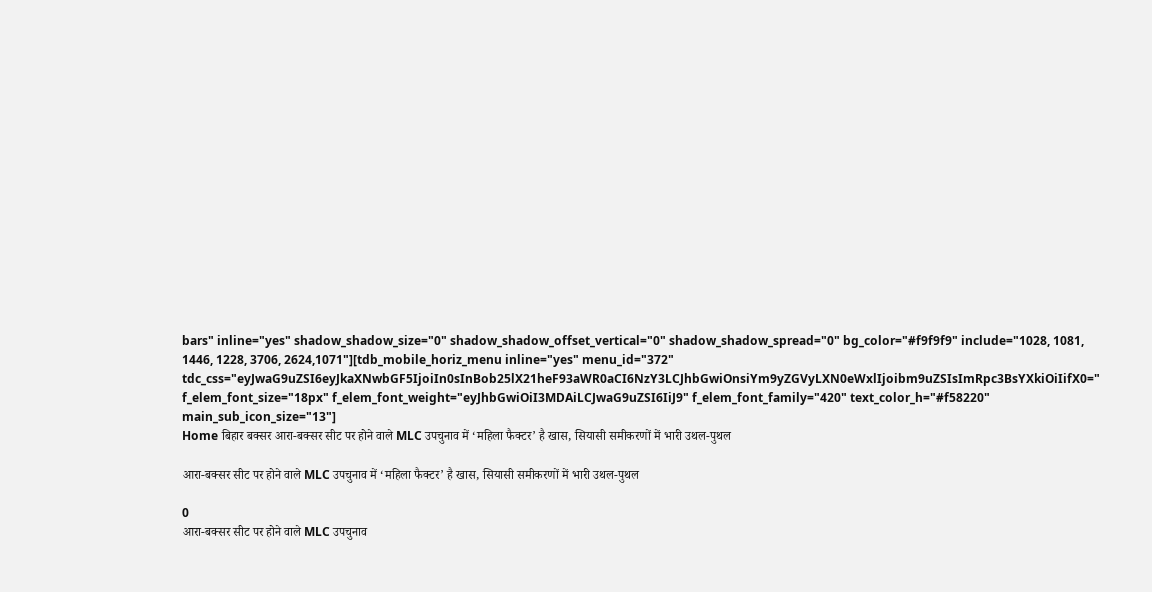bars" inline="yes" shadow_shadow_size="0" shadow_shadow_offset_vertical="0" shadow_shadow_spread="0" bg_color="#f9f9f9" include="1028, 1081, 1446, 1228, 3706, 2624,1071"][tdb_mobile_horiz_menu inline="yes" menu_id="372" tdc_css="eyJwaG9uZSI6eyJkaXNwbGF5IjoiIn0sInBob25lX21heF93aWR0aCI6NzY3LCJhbGwiOnsiYm9yZGVyLXN0eWxlIjoibm9uZSIsImRpc3BsYXkiOiIifX0=" f_elem_font_size="18px" f_elem_font_weight="eyJhbGwiOiI3MDAiLCJwaG9uZSI6IiJ9" f_elem_font_family="420" text_color_h="#f58220" main_sub_icon_size="13"]
Home बिहार बक्सर आरा-बक्सर सीट पर होने वाले MLC उपचुनाव में ‘महिला फैक्टर’ है खास, सियासी समीकरणों में भारी उथल-पुथल

आरा-बक्सर सीट पर होने वाले MLC उपचुनाव में ‘महिला फैक्टर’ है खास, सियासी समीकरणों में भारी उथल-पुथल

0
आरा-बक्सर सीट पर होने वाले MLC उपचुनाव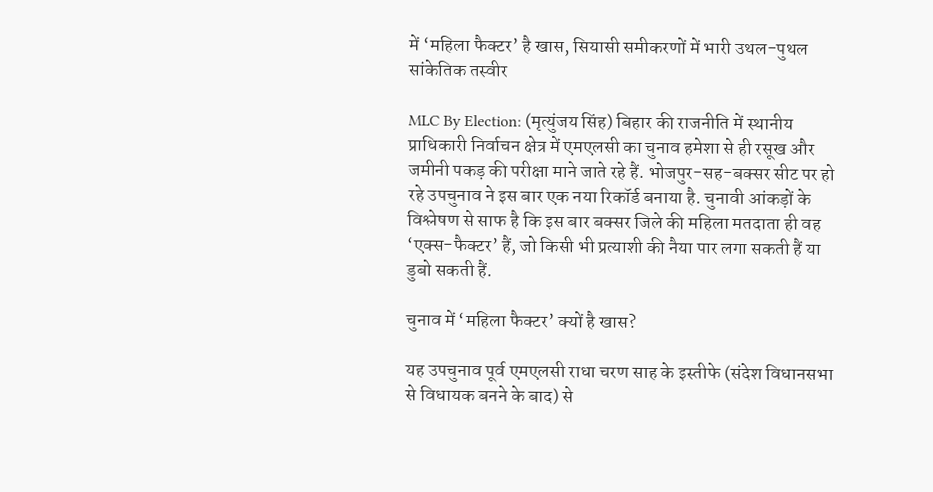में ‘महिला फैक्टर’ है खास, सियासी समीकरणों में भारी उथल-पुथल
सांकेतिक तस्वीर

MLC By Election: (मृत्युंजय सिंह) बिहार की राजनीति में स्थानीय प्राधिकारी निर्वाचन क्षेत्र में एमएलसी का चुनाव हमेशा से ही रसूख और जमीनी पकड़ की परीक्षा माने जाते रहे हैं. भोजपुर-सह-बक्सर सीट पर हो रहे उपचुनाव ने इस बार एक नया रिकॉर्ड बनाया है. चुनावी आंकड़ों के विश्लेषण से साफ है कि इस बार बक्सर जिले की महिला मतदाता ही वह ‘एक्स-फैक्टर’ हैं, जो किसी भी प्रत्याशी की नैया पार लगा सकती हैं या डुबो सकती हैं.

चुनाव में ‘महिला फैक्टर’ क्यों है खास?

यह उपचुनाव पूर्व एमएलसी राधा चरण साह के इस्तीफे (संदेश विधानसभा से विधायक बनने के बाद) से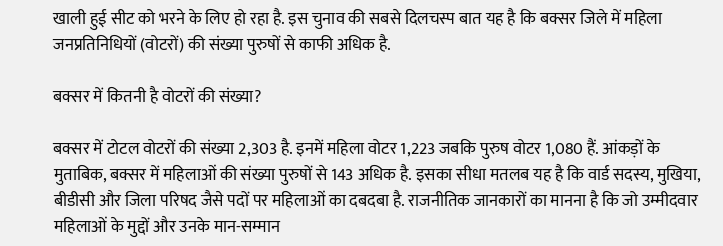खाली हुई सीट को भरने के लिए हो रहा है. इस चुनाव की सबसे दिलचस्प बात यह है कि बक्सर जिले में महिला जनप्रतिनिधियों (वोटरों) की संख्या पुरुषों से काफी अधिक है.

बक्सर में कितनी है वोटरों की संख्या?

बक्सर में टोटल वोटरों की संख्या 2,303 है. इनमें महिला वोटर 1,223 जबकि पुरुष वोटर 1,080 हैं. आंकड़ों के मुताबिक, बक्सर में महिलाओं की संख्या पुरुषों से 143 अधिक है. इसका सीधा मतलब यह है कि वार्ड सदस्य, मुखिया, बीडीसी और जिला परिषद जैसे पदों पर महिलाओं का दबदबा है. राजनीतिक जानकारों का मानना है कि जो उम्मीदवार महिलाओं के मुद्दों और उनके मान-सम्मान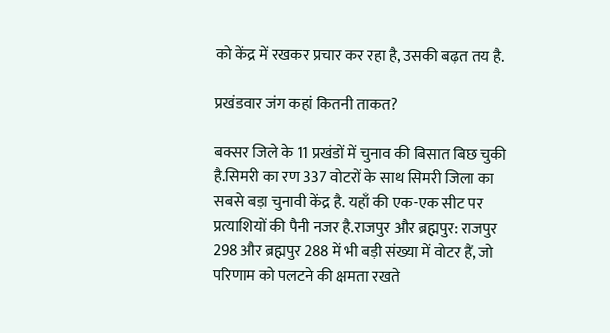को केंद्र में रखकर प्रचार कर रहा है, उसकी बढ़त तय है.

प्रखंडवार जंग कहां कितनी ताकत?

बक्सर जिले के 11 प्रखंडों में चुनाव की बिसात बिछ चुकी है.सिमरी का रण 337 वोटरों के साथ सिमरी जिला का सबसे बड़ा चुनावी केंद्र है. यहाँ की एक-एक सीट पर प्रत्याशियों की पैनी नजर है.राजपुर और ब्रह्मपुर: राजपुर 298 और ब्रह्मपुर 288 में भी बड़ी संख्या में वोटर हैं, जो परिणाम को पलटने की क्षमता रखते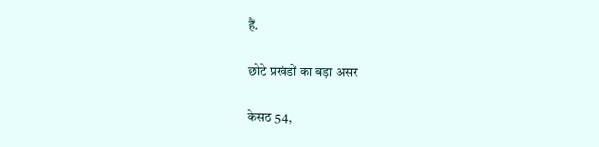हैं.

छोटे प्रखंडों का बड़ा असर

केसठ 54,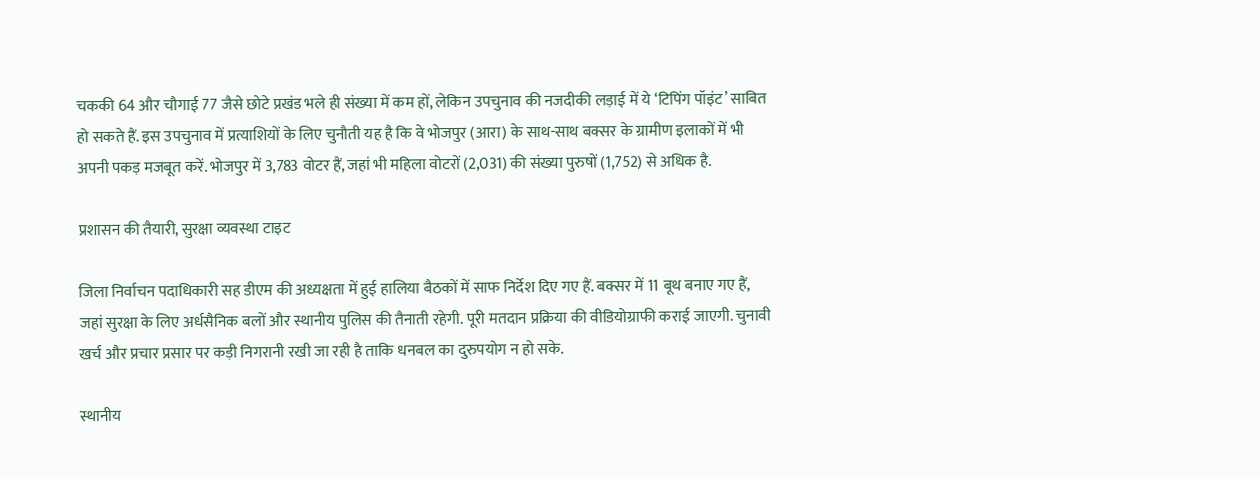चककी 64 और चौगाई 77 जैसे छोटे प्रखंड भले ही संख्या में कम हों, लेकिन उपचुनाव की नजदीकी लड़ाई में ये ‘टिपिंग पॉइंट’ साबित हो सकते हैं. इस उपचुनाव में प्रत्याशियों के लिए चुनौती यह है कि वे भोजपुर (आरा) के साथ-साथ बक्सर के ग्रामीण इलाकों में भी अपनी पकड़ मजबूत करें. भोजपुर में 3,783 वोटर हैं, जहां भी महिला वोटरों (2,031) की संख्या पुरुषों (1,752) से अधिक है.

प्रशासन की तैयारी, सुरक्षा व्यवस्था टाइट

जिला निर्वाचन पदाधिकारी सह डीएम की अध्यक्षता में हुई हालिया बैठकों में साफ निर्देश दिए गए हैं. बक्सर में 11 बूथ बनाए गए हैं, जहां सुरक्षा के लिए अर्धसैनिक बलों और स्थानीय पुलिस की तैनाती रहेगी. पूरी मतदान प्रक्रिया की वीडियोग्राफी कराई जाएगी. चुनावी खर्च और प्रचार प्रसार पर कड़ी निगरानी रखी जा रही है ताकि धनबल का दुरुपयोग न हो सके.

स्थानीय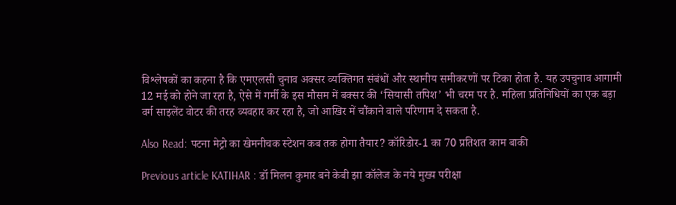विश्लेषकों का कहना है कि एमएलसी चुनाव अक्सर व्यक्तिगत संबंधों और स्थानीय समीकरणों पर टिका होता है. यह उपचुनाव आगामी 12 मई को होने जा रहा है, ऐसे में गर्मी के इस मौसम में बक्सर की ‘सियासी तपिश’ भी चरम पर है. महिला प्रतिनिधियों का एक बड़ा वर्ग साइलेंट वोटर की तरह व्यवहार कर रहा है, जो आखिर में चौंकाने वाले परिणाम दे सकता है.

Also Read: पटना मेट्रो का खेमनीचक स्टेशन कब तक होगा तैयार? कॉरिडोर-1 का 70 प्रतिशत काम बाकी

Previous article KATIHAR : डॉ मिलन कुमार बने केबी झा कॉलेज के नये मुख्य परीक्षा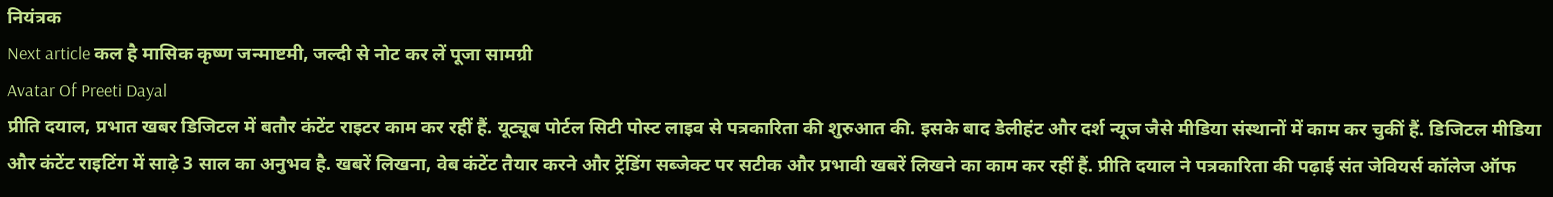नियंत्रक
Next article कल है मासिक कृष्ण जन्माष्टमी, जल्दी से नोट कर लें पूजा सामग्री
Avatar Of Preeti Dayal
प्रीति दयाल, प्रभात खबर डिजिटल में बतौर कंटेंट राइटर काम कर रहीं हैं. यूट्यूब पोर्टल सिटी पोस्ट लाइव से पत्रकारिता की शुरुआत की. इसके बाद डेलीहंट और दर्श न्यूज जैसे मीडिया संस्थानों में काम कर चुकीं हैं. डिजिटल मीडिया और कंटेंट राइटिंग में साढ़े 3 साल का अनुभव है. खबरें लिखना, वेब कंटेंट तैयार करने और ट्रेंडिंग सब्जेक्ट पर सटीक और प्रभावी खबरें लिखने का काम कर रहीं हैं. प्रीति दयाल ने पत्रकारिता की पढ़ाई संत जेवियर्स कॉलेज ऑफ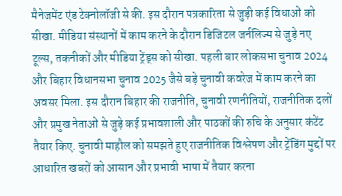मैनेजमेंट एंड टेक्नोलॉजी से की. इस दौरान पत्रकारिता से जुड़ी कई विधाओं को सीखा. मीडिया संस्थानों में काम करने के दौरान डिजिटल जर्नलिज्म से जुड़े नए टूल्स, तकनीकों और मीडिया ट्रेंड्स को सीखा. पहली बार लोकसभा चुनाव 2024 और बिहार विधानसभा चुनाव 2025 जैसे बड़े चुनावी कवरेज में काम करने का अवसर मिला. इस दौरान बिहार की राजनीति, चुनावी रणनीतियों, राजनीतिक दलों और प्रमुख नेताओं से जुड़े कई प्रभावशाली और पाठकों की रुचि के अनुसार कंटेंट तैयार किए. चुनावी माहौल को समझते हुए राजनीतिक विश्लेषण और ट्रेंडिंग मुद्दों पर आधारित खबरों को आसान और प्रभावी भाषा में तैयार करना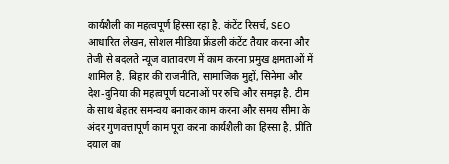कार्यशैली का महत्वपूर्ण हिस्सा रहा है. कंटेंट रिसर्च, SEO आधारित लेखन, सोशल मीडिया फ्रेंडली कंटेंट तैयार करना और तेजी से बदलते न्यूज वातावरण में काम करना प्रमुख क्षमताओं में शामिल है. बिहार की राजनीति, सामाजिक मुद्दों, सिनेमा और देश-दुनिया की महत्वपूर्ण घटनाओं पर रुचि और समझ है. टीम के साथ बेहतर समन्वय बनाकर काम करना और समय सीमा के अंदर गुणवत्तापूर्ण काम पूरा करना कार्यशैली का हिस्सा है. प्रीति दयाल का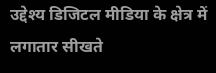उद्देश्य डिजिटल मीडिया के क्षेत्र में लगातार सीखते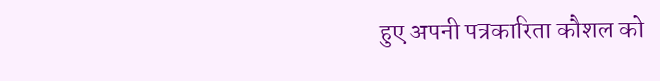हुए अपनी पत्रकारिता कौशल को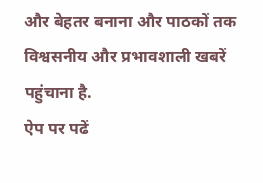और बेहतर बनाना और पाठकों तक विश्वसनीय और प्रभावशाली खबरें पहुंचाना है.
ऐप पर पढें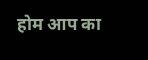होम आप का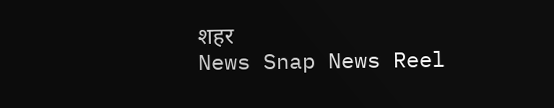शहर
News Snap News Reel